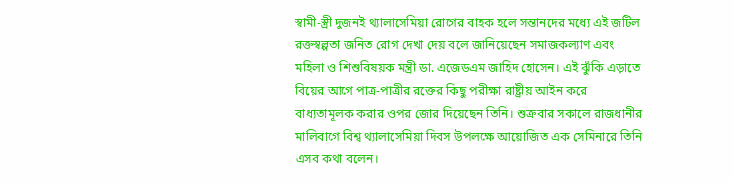স্বামী-স্ত্রী দুজনই থ্যালাসেমিয়া রোগের বাহক হলে সন্তানদের মধ্যে এই জটিল রক্তস্বল্পতা জনিত রোগ দেখা দেয় বলে জানিয়েছেন সমাজকল্যাণ এবং মহিলা ও শিশুবিষয়ক মন্ত্রী ডা. এজেডএম জাহিদ হোসেন। এই ঝুঁকি এড়াতে বিয়ের আগে পাত্র-পাত্রীর রক্তের কিছু পরীক্ষা রাষ্ট্রীয় আইন করে বাধ্যতামূলক করার ওপর জোর দিয়েছেন তিনি। শুক্রবার সকালে রাজধানীর মালিবাগে বিশ্ব থ্যালাসেমিয়া দিবস উপলক্ষে আয়োজিত এক সেমিনারে তিনি এসব কথা বলেন।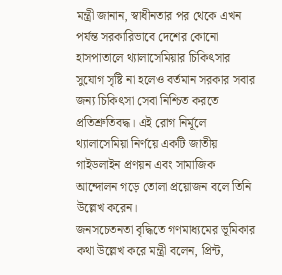মন্ত্রী জানান, স্বাধীনতার পর থেকে এখন পর্যন্ত সরকারিভাবে দেশের কোনো হাসপাতালে থ্যালাসেমিয়ার চিকিৎসার সুযোগ সৃষ্টি না হলেও বর্তমান সরকার সবার জন্য চিকিৎসা সেবা নিশ্চিত করতে প্রতিশ্রুতিবদ্ধ। এই রোগ নির্মূলে থ্যালাসেমিয়া নির্ণয়ে একটি জাতীয় গাইডলাইন প্রণয়ন এবং সামাজিক আন্দোলন গড়ে তোলা প্রয়োজন বলে তিনি উল্লেখ করেন।
জনসচেতনতা বৃদ্ধিতে গণমাধ্যমের ভূমিকার কথা উল্লেখ করে মন্ত্রী বলেন, প্রিন্ট,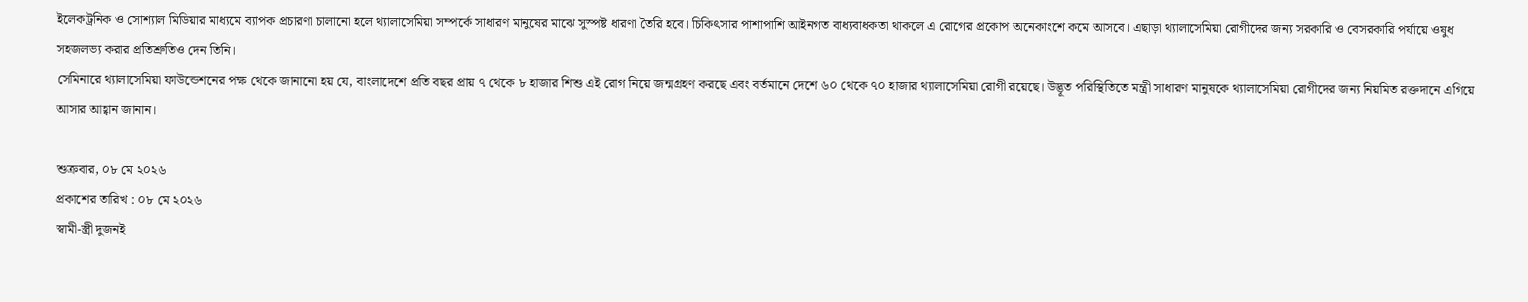ইলেকট্রনিক ও সোশ্যাল মিডিয়ার মাধ্যমে ব্যাপক প্রচারণা চালানো হলে থ্যালাসেমিয়া সম্পর্কে সাধারণ মানুষের মাঝে সুস্পষ্ট ধারণা তৈরি হবে। চিকিৎসার পাশাপাশি আইনগত বাধ্যবাধকতা থাকলে এ রোগের প্রকোপ অনেকাংশে কমে আসবে। এছাড়া থ্যালাসেমিয়া রোগীদের জন্য সরকারি ও বেসরকারি পর্যায়ে ওষুধ সহজলভ্য করার প্রতিশ্রুতিও দেন তিনি।
সেমিনারে থ্যালাসেমিয়া ফাউন্ডেশনের পক্ষ থেকে জানানো হয় যে, বাংলাদেশে প্রতি বছর প্রায় ৭ থেকে ৮ হাজার শিশু এই রোগ নিয়ে জন্মগ্রহণ করছে এবং বর্তমানে দেশে ৬০ থেকে ৭০ হাজার থ্যালাসেমিয়া রোগী রয়েছে। উদ্ভূত পরিস্থিতিতে মন্ত্রী সাধারণ মানুষকে থ্যালাসেমিয়া রোগীদের জন্য নিয়মিত রক্তদানে এগিয়ে আসার আহ্বান জানান।

শুক্রবার, ০৮ মে ২০২৬
প্রকাশের তারিখ : ০৮ মে ২০২৬
স্বামী-স্ত্রী দুজনই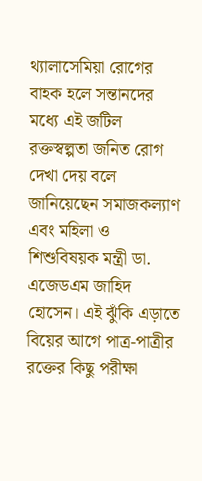থ্যালাসেমিয়া রোগের বাহক হলে সন্তানদের মধ্যে এই জটিল রক্তস্বল্পতা জনিত রোগ দেখা দেয় বলে জানিয়েছেন সমাজকল্যাণ এবং মহিলা ও শিশুবিষয়ক মন্ত্রী ডা. এজেডএম জাহিদ হোসেন। এই ঝুঁকি এড়াতে বিয়ের আগে পাত্র-পাত্রীর রক্তের কিছু পরীক্ষা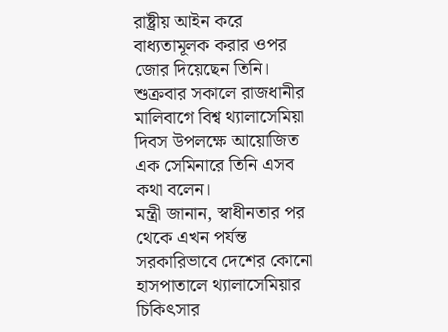রাষ্ট্রীয় আইন করে বাধ্যতামূলক করার ওপর জোর দিয়েছেন তিনি। শুক্রবার সকালে রাজধানীর মালিবাগে বিশ্ব থ্যালাসেমিয়া দিবস উপলক্ষে আয়োজিত এক সেমিনারে তিনি এসব কথা বলেন।
মন্ত্রী জানান, স্বাধীনতার পর থেকে এখন পর্যন্ত সরকারিভাবে দেশের কোনো হাসপাতালে থ্যালাসেমিয়ার চিকিৎসার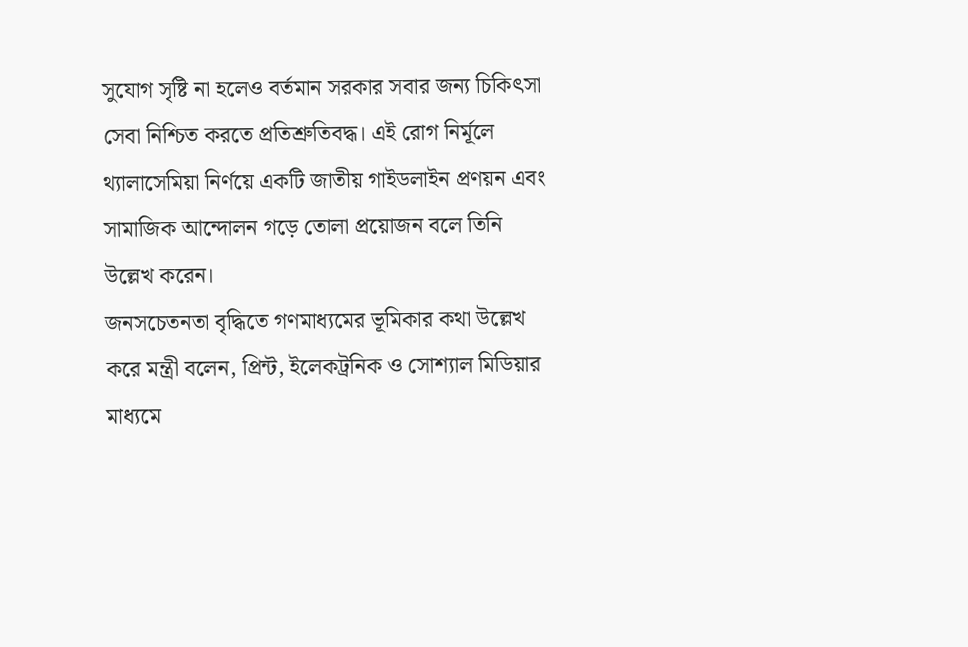সুযোগ সৃষ্টি না হলেও বর্তমান সরকার সবার জন্য চিকিৎসা সেবা নিশ্চিত করতে প্রতিশ্রুতিবদ্ধ। এই রোগ নির্মূলে থ্যালাসেমিয়া নির্ণয়ে একটি জাতীয় গাইডলাইন প্রণয়ন এবং সামাজিক আন্দোলন গড়ে তোলা প্রয়োজন বলে তিনি উল্লেখ করেন।
জনসচেতনতা বৃদ্ধিতে গণমাধ্যমের ভূমিকার কথা উল্লেখ করে মন্ত্রী বলেন, প্রিন্ট, ইলেকট্রনিক ও সোশ্যাল মিডিয়ার মাধ্যমে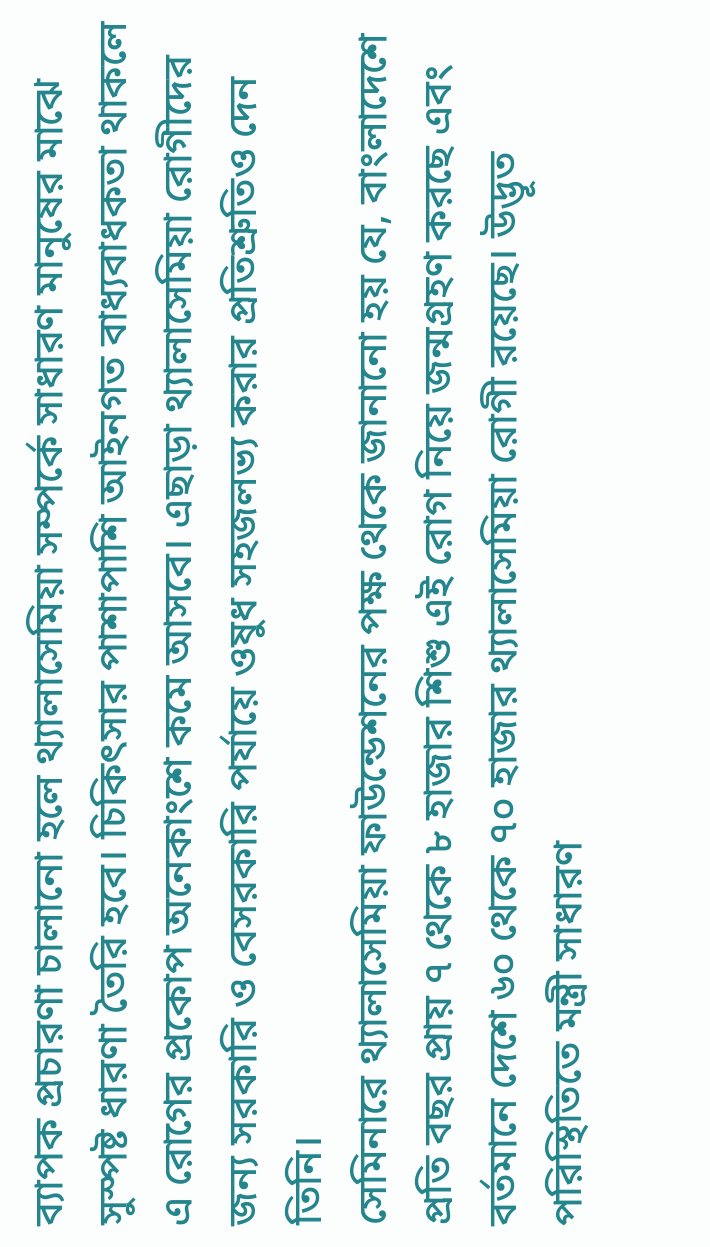ব্যাপক প্রচারণা চালানো হলে থ্যালাসেমিয়া সম্পর্কে সাধারণ মানুষের মাঝে সুস্পষ্ট ধারণা তৈরি হবে। চিকিৎসার পাশাপাশি আইনগত বাধ্যবাধকতা থাকলে এ রোগের প্রকোপ অনেকাংশে কমে আসবে। এছাড়া থ্যালাসেমিয়া রোগীদের জন্য সরকারি ও বেসরকারি পর্যায়ে ওষুধ সহজলভ্য করার প্রতিশ্রুতিও দেন তিনি।
সেমিনারে থ্যালাসেমিয়া ফাউন্ডেশনের পক্ষ থেকে জানানো হয় যে, বাংলাদেশে প্রতি বছর প্রায় ৭ থেকে ৮ হাজার শিশু এই রোগ নিয়ে জন্মগ্রহণ করছে এবং বর্তমানে দেশে ৬০ থেকে ৭০ হাজার থ্যালাসেমিয়া রোগী রয়েছে। উদ্ভূত পরিস্থিতিতে মন্ত্রী সাধারণ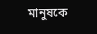মানুষকে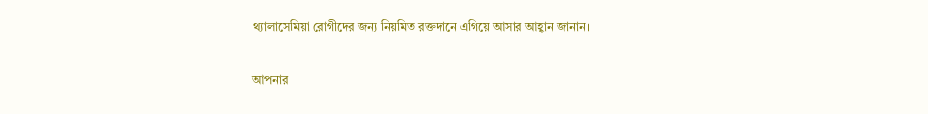থ্যালাসেমিয়া রোগীদের জন্য নিয়মিত রক্তদানে এগিয়ে আসার আহ্বান জানান।

আপনার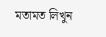মতামত লিখুন